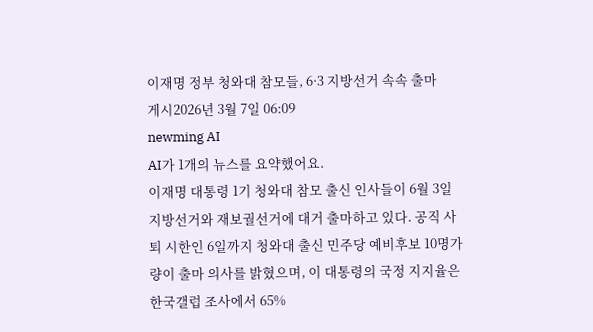이재명 정부 청와대 참모들, 6·3 지방선거 속속 출마
게시2026년 3월 7일 06:09
newming AI
AI가 1개의 뉴스를 요약했어요.
이재명 대통령 1기 청와대 참모 출신 인사들이 6월 3일 지방선거와 재보궐선거에 대거 출마하고 있다. 공직 사퇴 시한인 6일까지 청와대 출신 민주당 예비후보 10명가량이 출마 의사를 밝혔으며, 이 대통령의 국정 지지율은 한국갤럽 조사에서 65%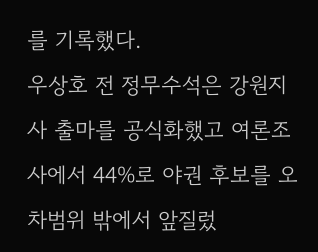를 기록했다.
우상호 전 정무수석은 강원지사 출마를 공식화했고 여론조사에서 44%로 야권 후보를 오차범위 밖에서 앞질렀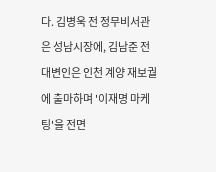다. 김병욱 전 정무비서관은 성남시장에, 김남준 전 대변인은 인천 계양 재보궐에 출마하며 '이재명 마케팅'을 전면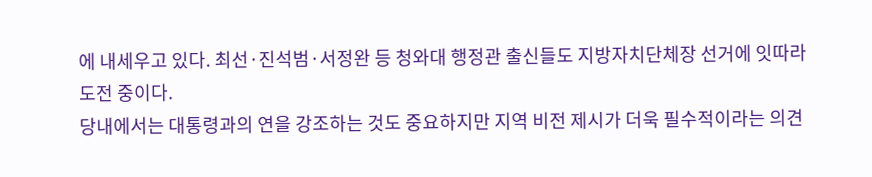에 내세우고 있다. 최선·진석범·서정완 등 청와대 행정관 출신들도 지방자치단체장 선거에 잇따라 도전 중이다.
당내에서는 대통령과의 연을 강조하는 것도 중요하지만 지역 비전 제시가 더욱 필수적이라는 의견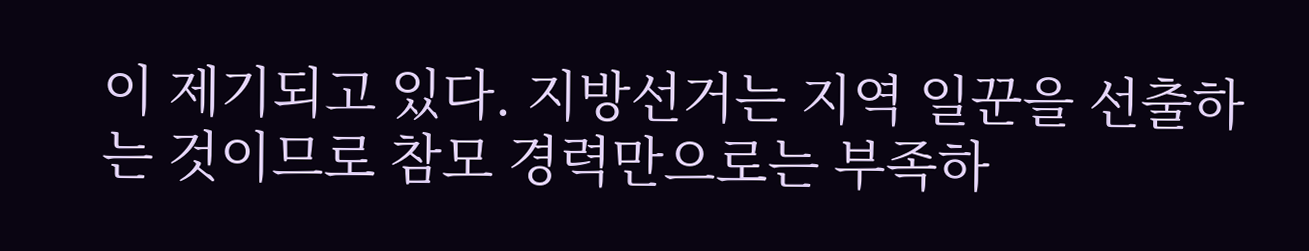이 제기되고 있다. 지방선거는 지역 일꾼을 선출하는 것이므로 참모 경력만으로는 부족하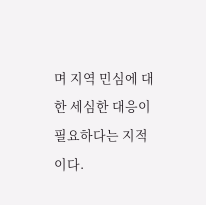며 지역 민심에 대한 세심한 대응이 필요하다는 지적이다.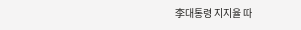李대통령 지지율 따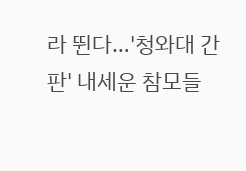라 뛴다…'청와대 간판' 내세운 참모들